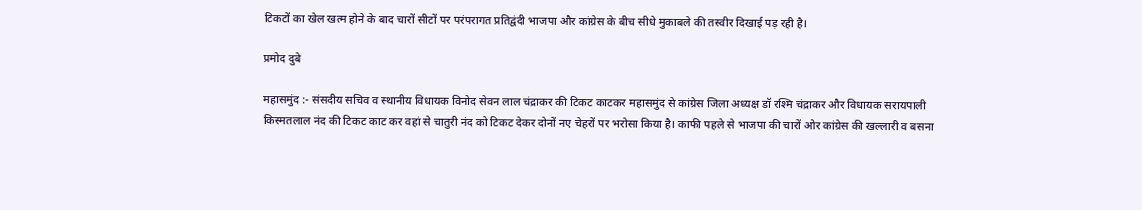टिकटों का खेल खत्म होने के बाद चारों सीटों पर परंपरागत प्रतिद्वंदी भाजपा और कांग्रेस के बीच सीधे मुकाबले की तस्वीर दिखाई पड़ रही है।

प्रमोद दुबे

महासमुंद :- संसदीय सचिव व स्थानीय विधायक विनोद सेवन लाल चंद्राकर की टिकट काटकर महासमुंद से कांग्रेस जिला अध्यक्ष डॉ रश्मि चंद्राकर और विधायक सरायपाली किस्मतलाल नंद की टिकट काट कर वहां से चातुरी नंद को टिकट देकर दोनों नए चेहरों पर भरोसा किया है। काफी पहले से भाजपा की चारों ओर कांग्रेस की खल्लारी व बसना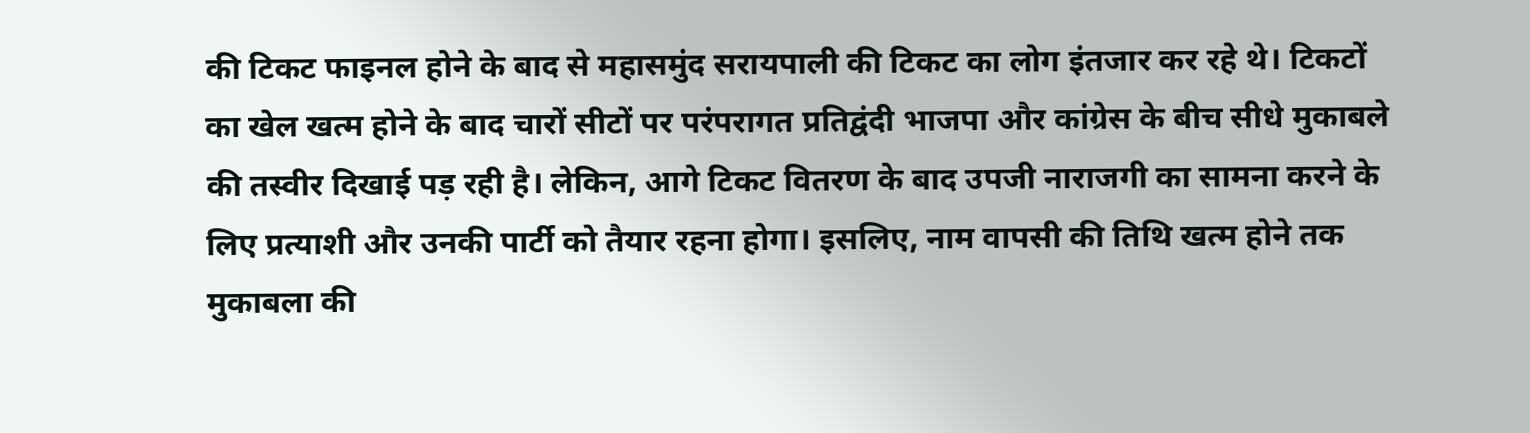की टिकट फाइनल होने के बाद से महासमुंद सरायपाली की टिकट का लोग इंतजार कर रहे थे। टिकटों का खेल खत्म होने के बाद चारों सीटों पर परंपरागत प्रतिद्वंदी भाजपा और कांग्रेस के बीच सीधे मुकाबले की तस्वीर दिखाई पड़ रही है। लेकिन, आगे टिकट वितरण के बाद उपजी नाराजगी का सामना करने के लिए प्रत्याशी और उनकी पार्टी को तैयार रहना होगा। इसलिए, नाम वापसी की तिथि खत्म होने तक मुकाबला की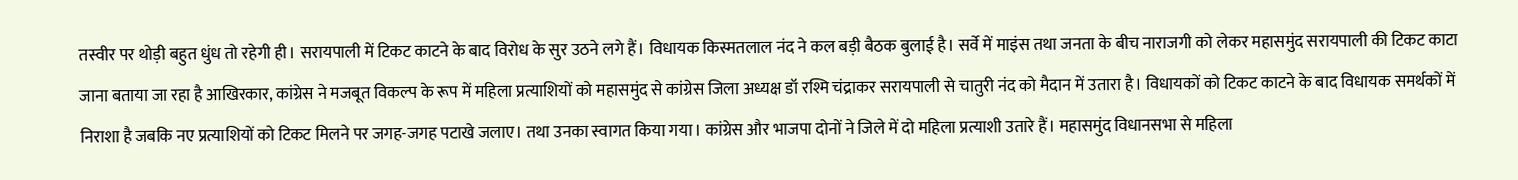तस्वीर पर थोड़ी बहुत धुंध तो रहेगी ही। सरायपाली में टिकट काटने के बाद विरोध के सुर उठने लगे हैं। विधायक किस्मतलाल नंद ने कल बड़ी बैठक बुलाई है। सर्वे में माइंस तथा जनता के बीच नाराजगी को लेकर महासमुंद सरायपाली की टिकट काटा जाना बताया जा रहा है आखिरकार, कांग्रेस ने मजबूत विकल्प के रूप में महिला प्रत्याशियों को महासमुंद से कांग्रेस जिला अध्यक्ष डॉ रश्मि चंद्राकर सरायपाली से चातुरी नंद को मैदान में उतारा है। विधायकों को टिकट काटने के बाद विधायक समर्थकों में निराशा है जबकि नए प्रत्याशियों को टिकट मिलने पर जगह-जगह पटाखे जलाए। तथा उनका स्वागत किया गया। कांग्रेस और भाजपा दोनों ने जिले में दो महिला प्रत्याशी उतारे हैं। महासमुंद विधानसभा से महिला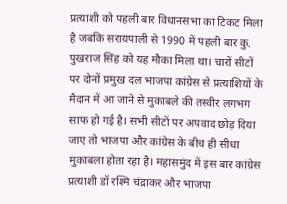प्रत्याशी को पहली बार विधानसभा का टिकट मिला है जबकि सरायपाली से 1990 में पहली बार कु. पुखराज सिंह को यह मौका मिला था। चारों सीटों पर दोनों प्रमुख दल भाजपा कांग्रेस से प्रत्याशियों के मैदान में आ जाने से मुकाबले की तस्वीर लगभग साफ हो गई है। सभी सीटों पर अपवाद छोड़ दिया जाए तो भाजपा और कांग्रेस के बीच ही सीधा मुकाबला होता रहा है। महासमुंद में इस बार कांग्रेस प्रत्याशी डॉ रश्मि चंद्राकर और भाजपा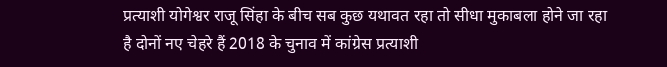प्रत्याशी योगेश्वर राजू सिंहा के बीच सब कुछ यथावत रहा तो सीधा मुकाबला होने जा रहा है दोनों नए चेहरे हैं 2018 के चुनाव में कांग्रेस प्रत्याशी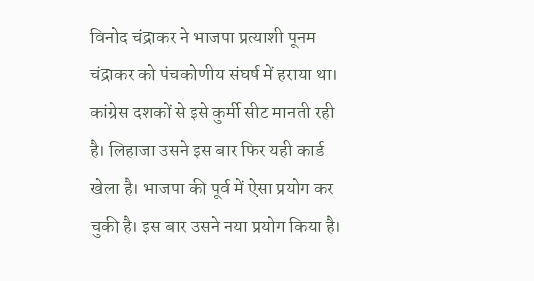विनोद चंद्राकर ने भाजपा प्रत्याशी पूनम चंद्राकर को पंचकोणीय संघर्ष में हराया था। कांग्रेस दशकों से इसे कुर्मी सीट मानती रही है। लिहाजा उसने इस बार फिर यही कार्ड खेला है। भाजपा की पूर्व में ऐसा प्रयोग कर चुकी है। इस बार उसने नया प्रयोग किया है।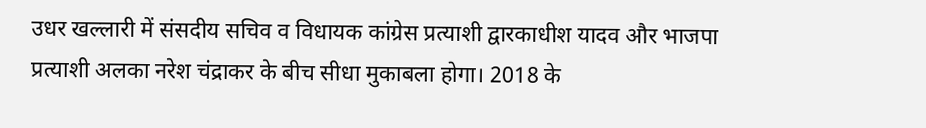उधर खल्लारी में संसदीय सचिव व विधायक कांग्रेस प्रत्याशी द्वारकाधीश यादव और भाजपा प्रत्याशी अलका नरेश चंद्राकर के बीच सीधा मुकाबला होगा। 2018 के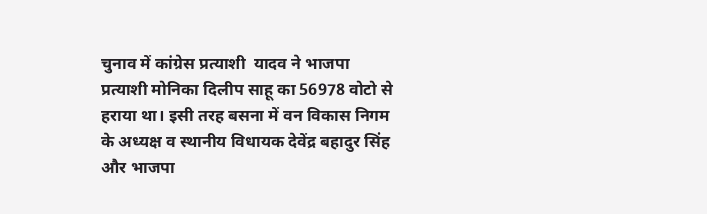चुनाव में कांग्रेस प्रत्याशी  यादव ने भाजपा प्रत्याशी मोनिका दिलीप साहू का 56978 वोटो से हराया था। इसी तरह बसना में वन विकास निगम के अध्यक्ष व स्थानीय विधायक देवेंद्र बहादुर सिंह और भाजपा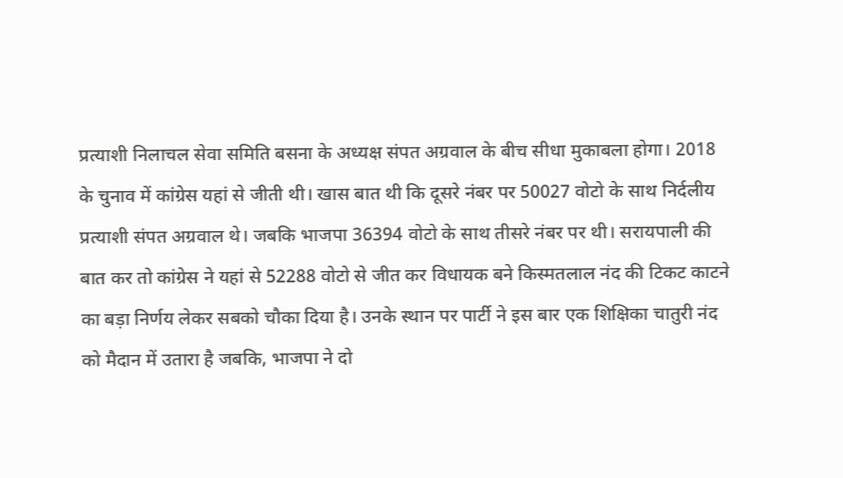प्रत्याशी निलाचल सेवा समिति बसना के अध्यक्ष संपत अग्रवाल के बीच सीधा मुकाबला होगा। 2018 के चुनाव में कांग्रेस यहां से जीती थी। खास बात थी कि दूसरे नंबर पर 50027 वोटो के साथ निर्दलीय प्रत्याशी संपत अग्रवाल थे। जबकि भाजपा 36394 वोटो के साथ तीसरे नंबर पर थी। सरायपाली की बात कर तो कांग्रेस ने यहां से 52288 वोटो से जीत कर विधायक बने किस्मतलाल नंद की टिकट काटने का बड़ा निर्णय लेकर सबको चौका दिया है। उनके स्थान पर पार्टी ने इस बार एक शिक्षिका चातुरी नंद को मैदान में उतारा है‌ जबकि, भाजपा ने दो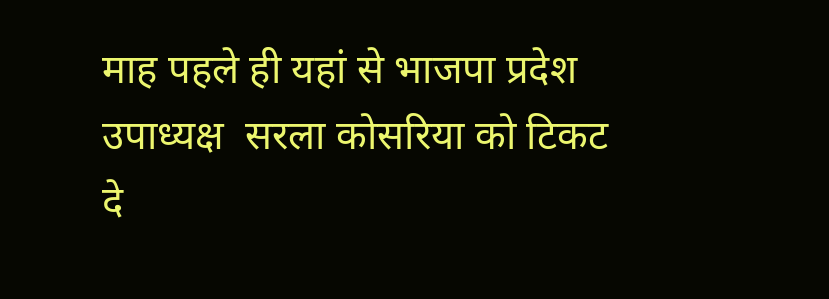माह पहले ही यहां से भाजपा प्रदेश उपाध्यक्ष  सरला कोसरिया को टिकट दे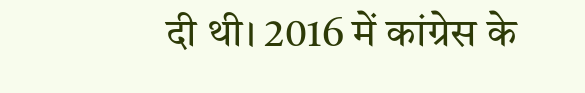दी थी। 2016 में कांग्रेस के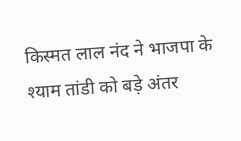किस्मत लाल नंद ने भाजपा के श्याम तांडी को बड़े अंतर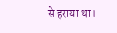से हराया था।